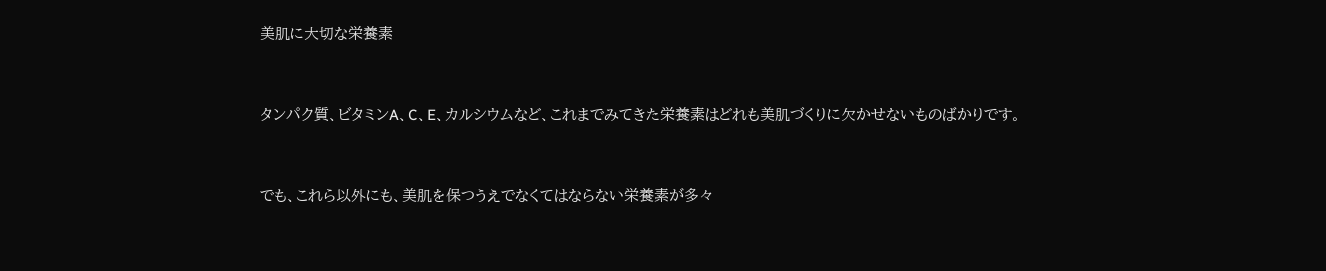美肌に大切な栄養素


タンパク質、ビタミンA、C、E、カルシウムなど、これまでみてきた栄養素はどれも美肌づくりに欠かせないものばかりです。


でも、これら以外にも、美肌を保つうえでなくてはならない栄養素が多々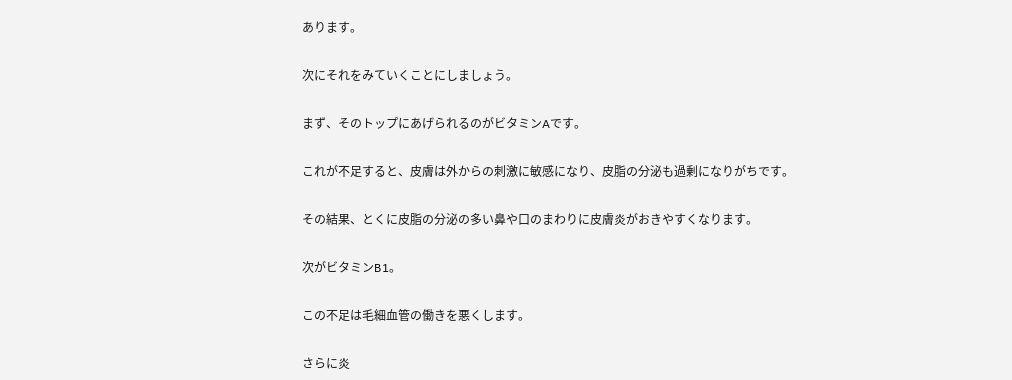あります。


次にそれをみていくことにしましょう。


まず、そのトップにあげられるのがビタミンAです。


これが不足すると、皮膚は外からの刺激に敏感になり、皮脂の分泌も過剰になりがちです。


その結果、とくに皮脂の分泌の多い鼻や口のまわりに皮膚炎がおきやすくなります。


次がビタミンB1。


この不足は毛細血管の働きを悪くします。


さらに炎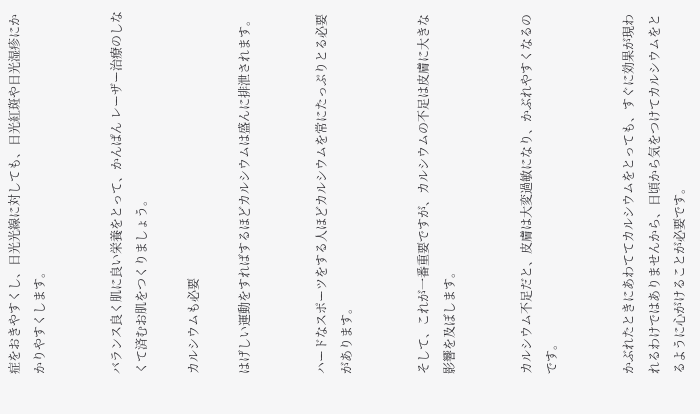症をおきやすくし、日光光線に対しても、日光紅斑や日光湿疹にかかりやすくします。


バランス良く肌に良い栄養をとって、かんぱん レーザー治療のしなくて済むお肌をつくりましょう。

カルシウムも必要

はげしい運動をすればするほどカルシウムは盛んに排泄されます。


ハードなスポーツをする人ほどカルシウムを常にたっぷりとる必要があります。


そして、これが一番重要ですが、カルシウムの不足は皮膚に大きな影響を及ぼします。


カルシウム不足だと、皮膚は大変過敏になり、かぶれやすくなるのです。


かぶれたときにあわててカルシウムをとっても、すぐに効果が現われるわけではありませんから、日頃から気をつけてカルシウムをとるように心がけることが必要です。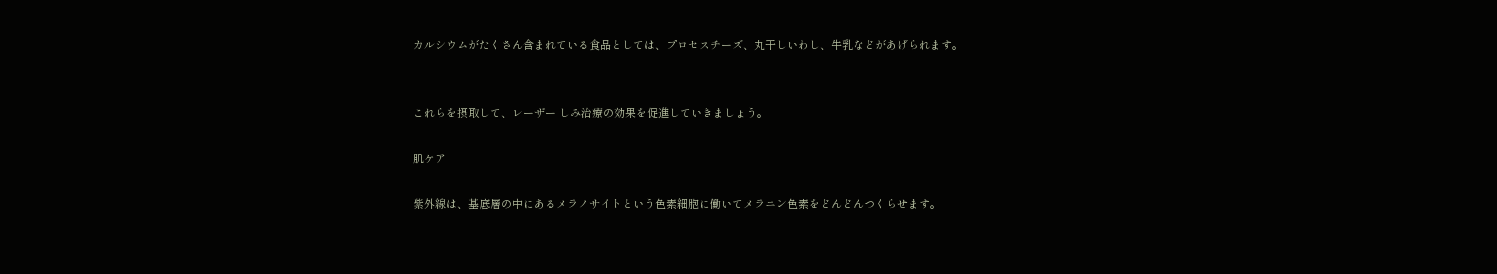カルシウムがたくさん含まれている食品としては、プロセスチーズ、丸干しいわし、牛乳などがあげられます。


これらを摂取して、レーザー しみ治療の効果を促進していきましょう。

肌ケア

紫外線は、基底層の中にあるメラノサイトという色素細胞に働いてメラニン色素をどんどんつくらせます。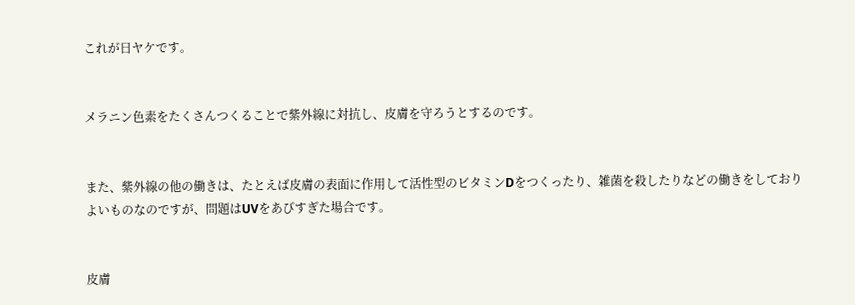これが日ヤケです。


メラニン色素をたくさんつくることで紫外線に対抗し、皮膚を守ろうとするのです。


また、紫外線の他の働きは、たとえば皮膚の表面に作用して活性型のビタミンDをつくったり、雑菌を殺したりなどの働きをしておりよいものなのですが、問題はUVをあびすぎた場合です。


皮膚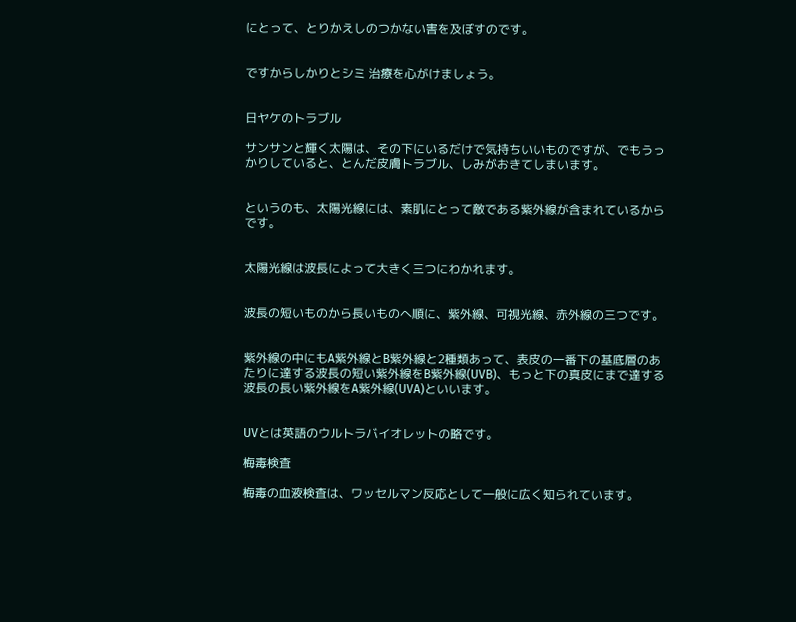にとって、とりかえしのつかない害を及ぼすのです。


ですからしかりとシミ 治療を心がけましょう。


日ヤケのトラブル

サンサンと輝く太陽は、その下にいるだけで気持ちいいものですが、でもうっかりしていると、とんだ皮膚トラブル、しみがおきてしまいます。


というのも、太陽光線には、素肌にとって敵である紫外線が含まれているからです。


太陽光線は波長によって大きく三つにわかれます。


波長の短いものから長いものへ順に、紫外線、可視光線、赤外線の三つです。


紫外線の中にもA紫外線とB紫外線と2種類あって、表皮の一番下の基底層のあたりに達する波長の短い紫外線をB紫外線(UVB)、もっと下の真皮にまで達する波長の長い紫外線をA紫外線(UVA)といいます。


UVとは英語のウルトラバイオレットの略です。

梅毒検査

梅毒の血液検査は、ワッセルマン反応として一般に広く知られています。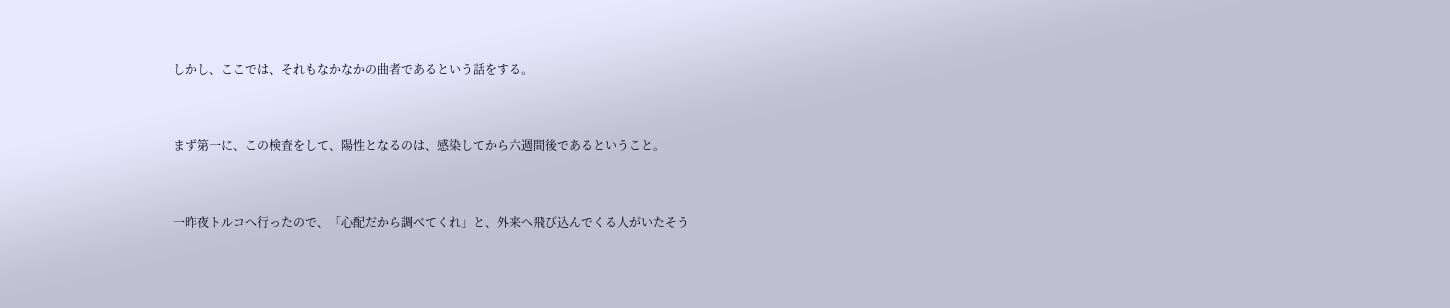しかし、ここでは、それもなかなかの曲者であるという話をする。


まず第一に、この検査をして、陽性となるのは、感染してから六週間後であるということ。


一昨夜トルコへ行ったので、「心配だから調べてくれ」と、外来へ飛び込んでくる人がいたそう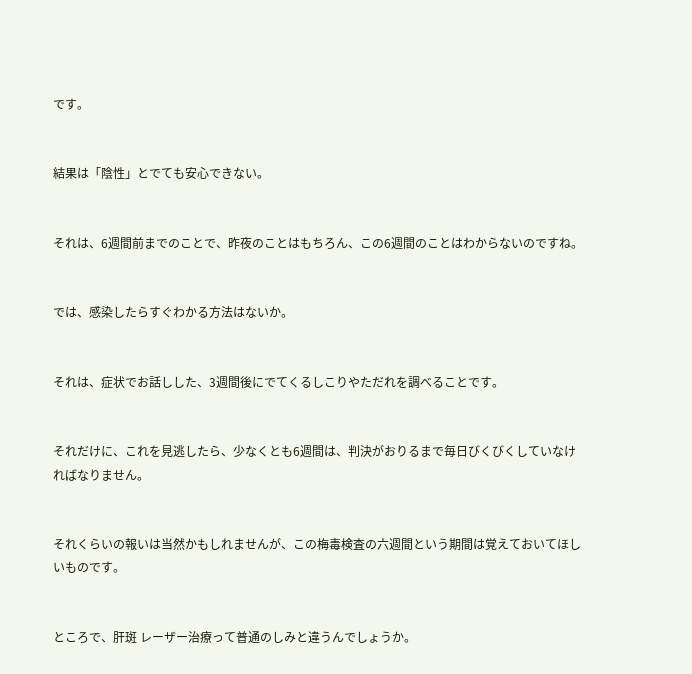です。


結果は「陰性」とでても安心できない。


それは、6週間前までのことで、昨夜のことはもちろん、この6週間のことはわからないのですね。


では、感染したらすぐわかる方法はないか。


それは、症状でお話しした、3週間後にでてくるしこりやただれを調べることです。


それだけに、これを見逃したら、少なくとも6週間は、判決がおりるまで毎日びくびくしていなければなりません。


それくらいの報いは当然かもしれませんが、この梅毒検査の六週間という期間は覚えておいてほしいものです。


ところで、肝斑 レーザー治療って普通のしみと違うんでしょうか。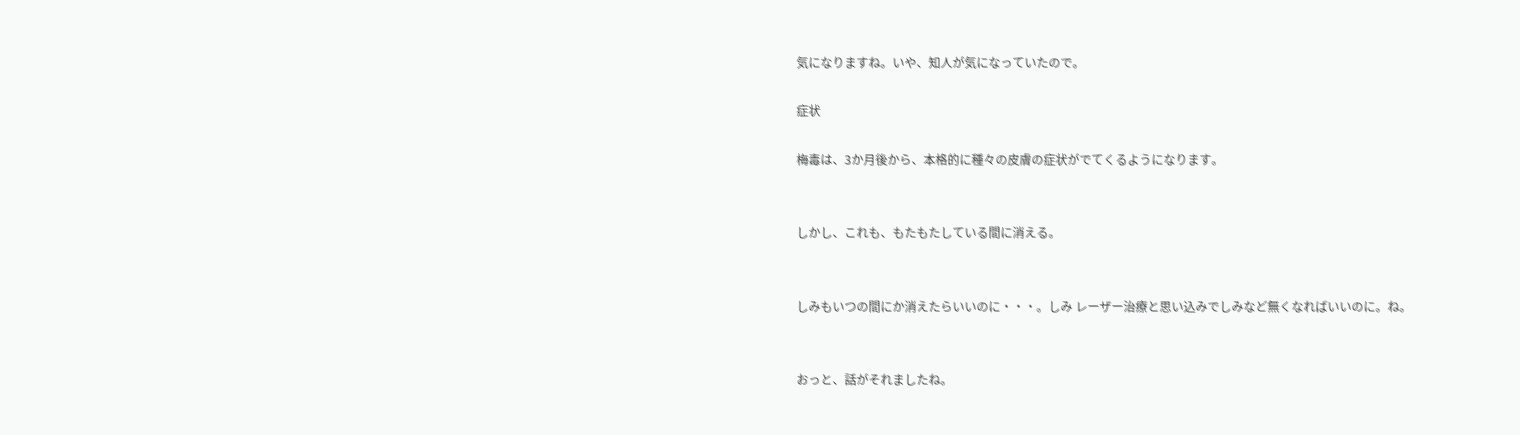気になりますね。いや、知人が気になっていたので。

症状

梅毒は、3か月後から、本格的に種々の皮膚の症状がでてくるようになります。


しかし、これも、もたもたしている間に消える。


しみもいつの間にか消えたらいいのに・・・。しみ レーザー治療と思い込みでしみなど無くなればいいのに。ね。


おっと、話がそれましたね。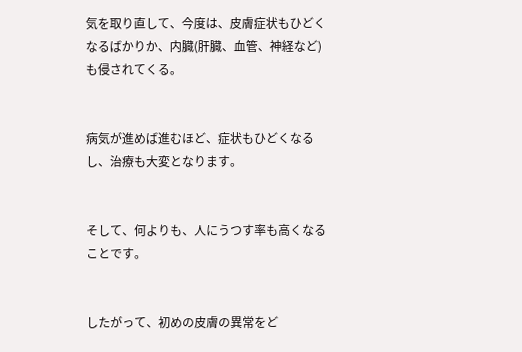気を取り直して、今度は、皮膚症状もひどくなるばかりか、内臓(肝臓、血管、神経など)も侵されてくる。


病気が進めば進むほど、症状もひどくなるし、治療も大変となります。


そして、何よりも、人にうつす率も高くなることです。


したがって、初めの皮膚の異常をど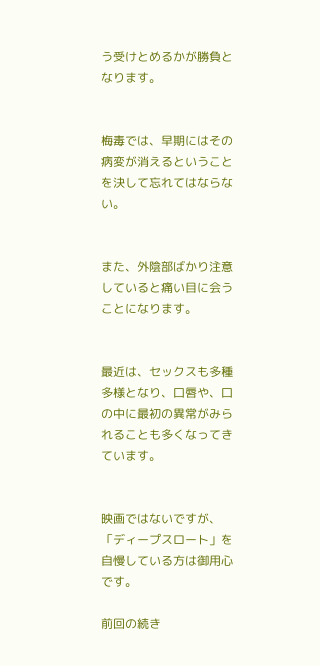う受けとめるかが勝負となります。


梅毒では、早期にはその病変が消えるということを決して忘れてはならない。


また、外陰部ばかり注意していると痛い目に会うことになります。


最近は、セックスも多種多様となり、口唇や、口の中に最初の異常がみられることも多くなってきています。


映画ではないですが、「ディープスロート」を自慢している方は御用心です。

前回の続き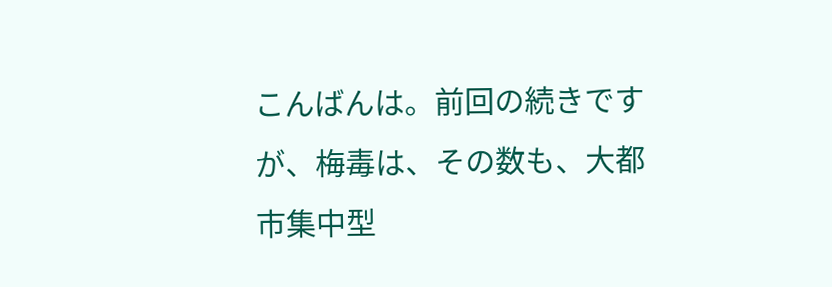こんばんは。前回の続きですが、梅毒は、その数も、大都市集中型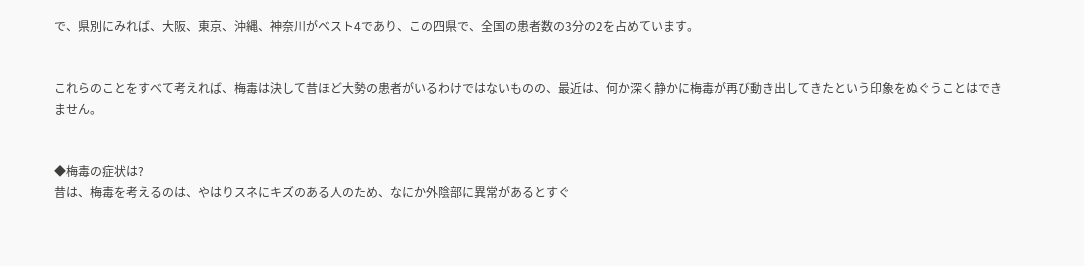で、県別にみれば、大阪、東京、沖縄、神奈川がベスト4であり、この四県で、全国の患者数の3分の2を占めています。


これらのことをすべて考えれば、梅毒は決して昔ほど大勢の患者がいるわけではないものの、最近は、何か深く静かに梅毒が再び動き出してきたという印象をぬぐうことはできません。


◆梅毒の症状は?
昔は、梅毒を考えるのは、やはりスネにキズのある人のため、なにか外陰部に異常があるとすぐ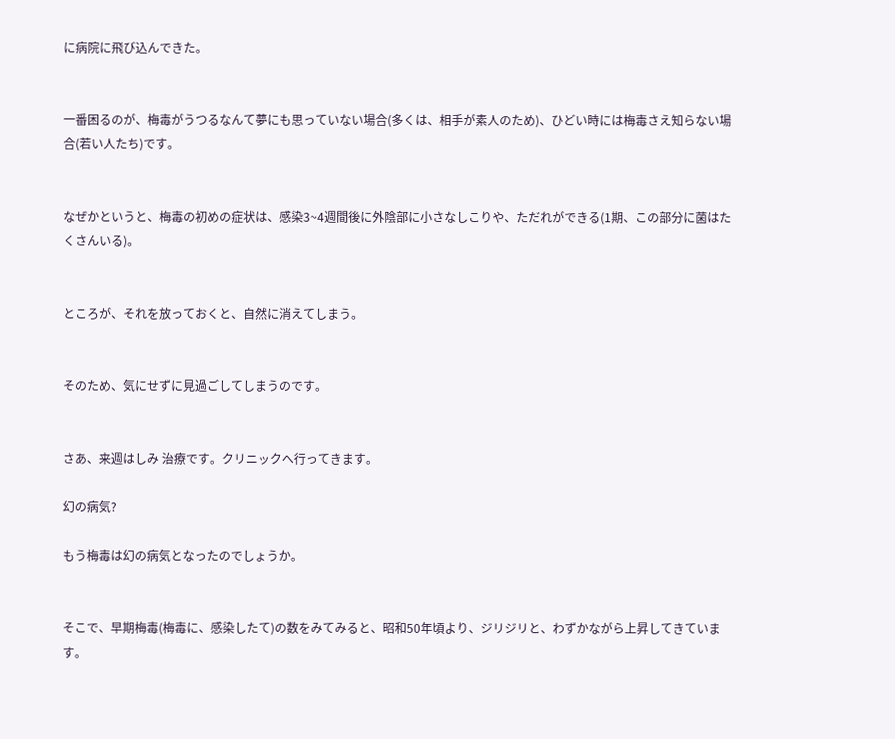に病院に飛び込んできた。


一番困るのが、梅毒がうつるなんて夢にも思っていない場合(多くは、相手が素人のため)、ひどい時には梅毒さえ知らない場合(若い人たち)です。


なぜかというと、梅毒の初めの症状は、感染3~4週間後に外陰部に小さなしこりや、ただれができる(1期、この部分に菌はたくさんいる)。


ところが、それを放っておくと、自然に消えてしまう。


そのため、気にせずに見過ごしてしまうのです。


さあ、来週はしみ 治療です。クリニックへ行ってきます。

幻の病気?

もう梅毒は幻の病気となったのでしょうか。


そこで、早期梅毒(梅毒に、感染したて)の数をみてみると、昭和50年頃より、ジリジリと、わずかながら上昇してきています。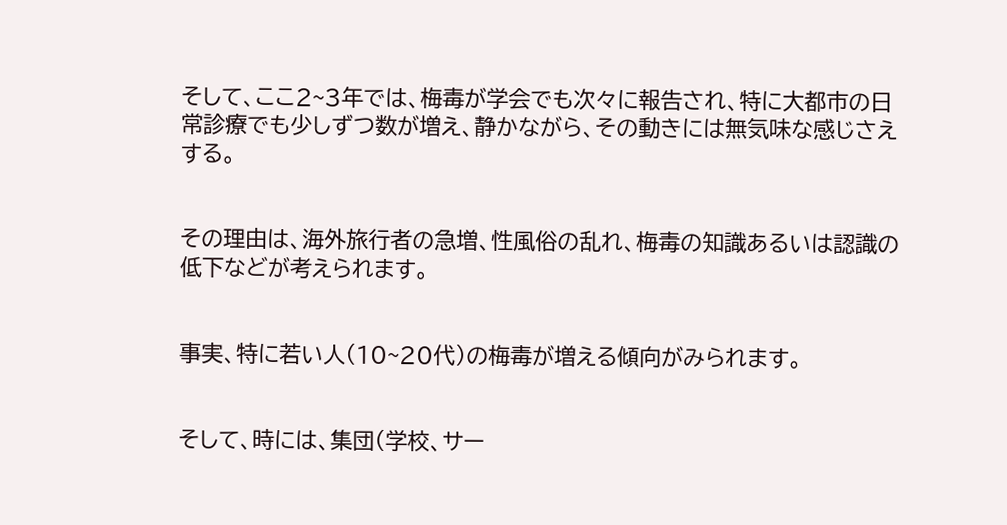そして、ここ2~3年では、梅毒が学会でも次々に報告され、特に大都市の日常診療でも少しずつ数が増え、静かながら、その動きには無気味な感じさえする。


その理由は、海外旅行者の急増、性風俗の乱れ、梅毒の知識あるいは認識の低下などが考えられます。


事実、特に若い人(10~20代)の梅毒が増える傾向がみられます。


そして、時には、集団(学校、サー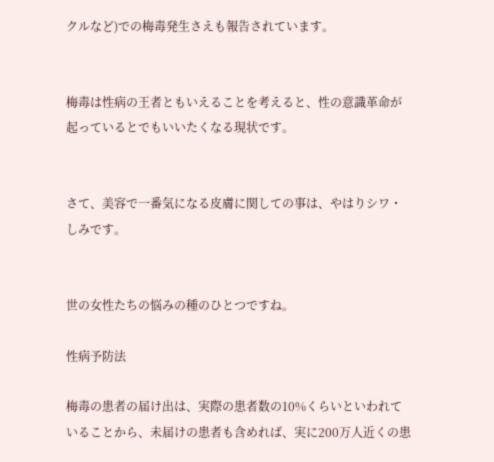クルなど)での梅毒発生さえも報告されています。


梅毒は性病の王者ともいえることを考えると、性の意識革命が起っているとでもいいたくなる現状です。


さて、美容で一番気になる皮膚に関しての事は、やはりシワ・しみです。


世の女性たちの悩みの種のひとつですね。

性病予防法

梅毒の患者の届け出は、実際の患者数の10%くらいといわれていることから、未届けの患者も含めれば、実に200万人近くの患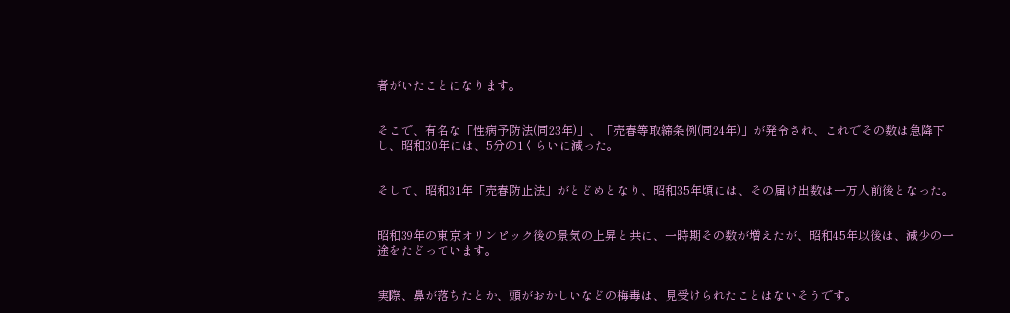者がいたことになります。


そこで、有名な「性病予防法(同23年)」、「売春等取締条例(同24年)」が発令され、これでその数は急降下し、昭和30年には、5分の1くらいに減った。


そして、昭和31年「売春防止法」がとどめとなり、昭和35年頃には、その届け出数は一万人前後となった。


昭和39年の東京オリンピック後の景気の上昇と共に、一時期その数が増えたが、昭和45年以後は、減少の一途をたどっています。


実際、鼻が落ちたとか、頭がおかしいなどの梅毒は、見受けられたことはないそうです。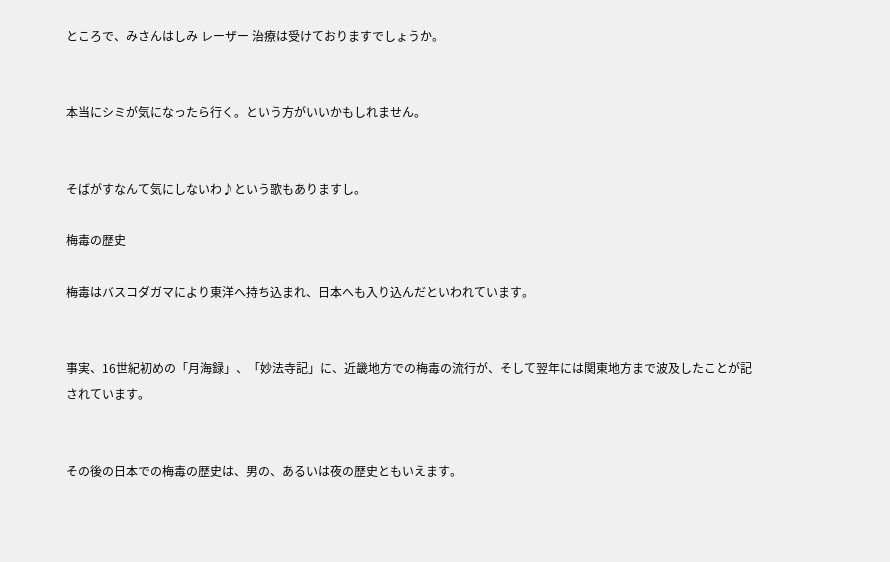ところで、みさんはしみ レーザー 治療は受けておりますでしょうか。


本当にシミが気になったら行く。という方がいいかもしれません。


そばがすなんて気にしないわ♪という歌もありますし。

梅毒の歴史

梅毒はバスコダガマにより東洋へ持ち込まれ、日本へも入り込んだといわれています。


事実、16世紀初めの「月海録」、「妙法寺記」に、近畿地方での梅毒の流行が、そして翌年には関東地方まで波及したことが記されています。


その後の日本での梅毒の歴史は、男の、あるいは夜の歴史ともいえます。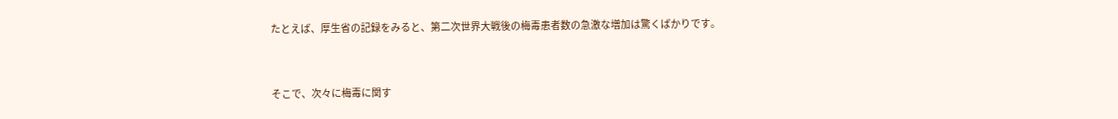たとえば、厚生省の記録をみると、第二次世界大戦後の梅毒患者数の急激な増加は驚くばかりです。


そこで、次々に梅毒に関す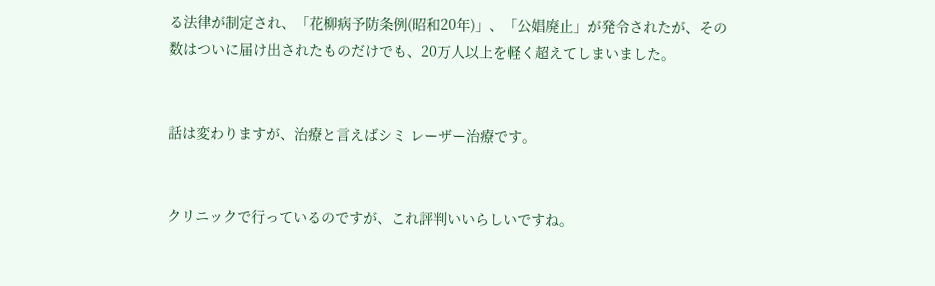る法律が制定され、「花柳病予防条例(昭和20年)」、「公娼廃止」が発令されたが、その数はついに届け出されたものだけでも、20万人以上を軽く超えてしまいました。


話は変わりますが、治療と言えばシミ レーザー治療です。


クリニックで行っているのですが、これ評判いいらしいですね。